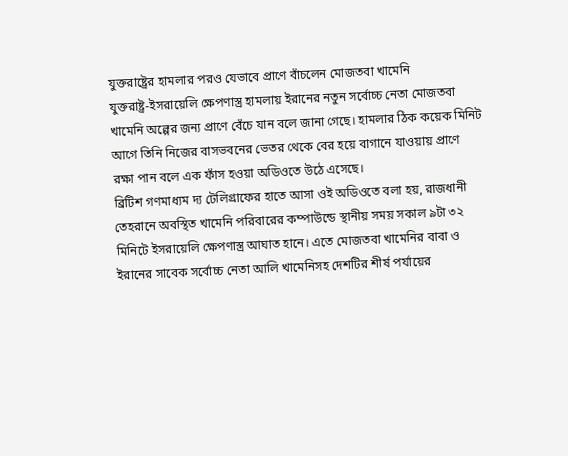যুক্তরাষ্ট্রের হামলার পরও যেভাবে প্রাণে বাঁচলেন মোজতবা খামেনি
যুক্তরাষ্ট্র-ইসরায়েলি ক্ষেপণাস্ত্র হামলায় ইরানের নতুন সর্বোচ্চ নেতা মোজতবা খামেনি অল্পের জন্য প্রাণে বেঁচে যান বলে জানা গেছে। হামলার ঠিক কয়েক মিনিট আগে তিনি নিজের বাসভবনের ভেতর থেকে বের হয়ে বাগানে যাওয়ায় প্রাণে রক্ষা পান বলে এক ফাঁস হওয়া অডিওতে উঠে এসেছে।
ব্রিটিশ গণমাধ্যম দ্য টেলিগ্রাফের হাতে আসা ওই অডিওতে বলা হয়, রাজধানী তেহরানে অবস্থিত খামেনি পরিবারের কম্পাউন্ডে স্থানীয় সময় সকাল ৯টা ৩২ মিনিটে ইসরায়েলি ক্ষেপণাস্ত্র আঘাত হানে। এতে মোজতবা খামেনির বাবা ও ইরানের সাবেক সর্বোচ্চ নেতা আলি খামেনিসহ দেশটির শীর্ষ পর্যায়ের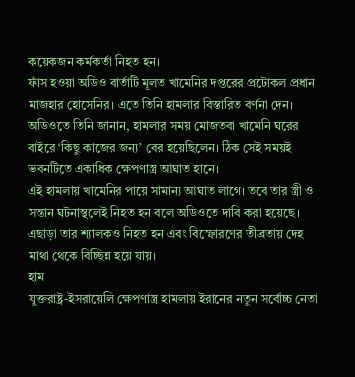কয়েকজন কর্মকর্তা নিহত হন।
ফাঁস হওয়া অডিও বার্তাটি মূলত খামেনির দপ্তরের প্রটোকল প্রধান মাজহার হোসেনির। এতে তিনি হামলার বিস্তারিত বর্ণনা দেন। অডিওতে তিনি জানান, হামলার সময় মোজতবা খামেনি ঘরের বাইরে ‘কিছু কাজের জন্য’ বের হয়েছিলেন। ঠিক সেই সময়ই ভবনটিতে একাধিক ক্ষেপণাস্ত্র আঘাত হানে।
এই হামলায় খামেনির পায়ে সামান্য আঘাত লাগে। তবে তার স্ত্রী ও সন্তান ঘটনাস্থলেই নিহত হন বলে অডিওতে দাবি করা হয়েছে। এছাড়া তার শ্যালকও নিহত হন এবং বিস্ফোরণের তীব্রতায় দেহ মাথা থেকে বিচ্ছিন্ন হয়ে যায়।
হাম
যুক্তরাষ্ট্র-ইসরায়েলি ক্ষেপণাস্ত্র হামলায় ইরানের নতুন সর্বোচ্চ নেতা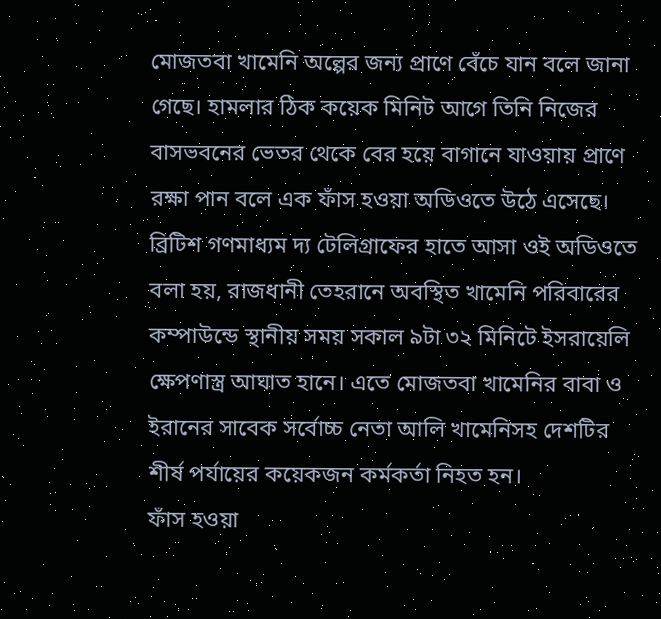মোজতবা খামেনি অল্পের জন্য প্রাণে বেঁচে যান বলে জানা গেছে। হামলার ঠিক কয়েক মিনিট আগে তিনি নিজের বাসভবনের ভেতর থেকে বের হয়ে বাগানে যাওয়ায় প্রাণে রক্ষা পান বলে এক ফাঁস হওয়া অডিওতে উঠে এসেছে।
ব্রিটিশ গণমাধ্যম দ্য টেলিগ্রাফের হাতে আসা ওই অডিওতে বলা হয়, রাজধানী তেহরানে অবস্থিত খামেনি পরিবারের কম্পাউন্ডে স্থানীয় সময় সকাল ৯টা ৩২ মিনিটে ইসরায়েলি ক্ষেপণাস্ত্র আঘাত হানে। এতে মোজতবা খামেনির বাবা ও ইরানের সাবেক সর্বোচ্চ নেতা আলি খামেনিসহ দেশটির শীর্ষ পর্যায়ের কয়েকজন কর্মকর্তা নিহত হন।
ফাঁস হওয়া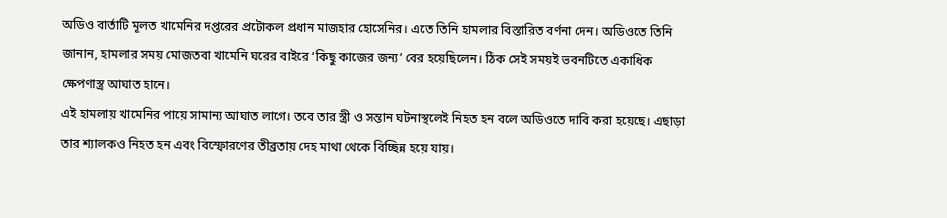অডিও বার্তাটি মূলত খামেনির দপ্তরের প্রটোকল প্রধান মাজহার হোসেনির। এতে তিনি হামলার বিস্তারিত বর্ণনা দেন। অডিওতে তিনি জানান, হামলার সময় মোজতবা খামেনি ঘরের বাইরে ‘কিছু কাজের জন্য’ বের হয়েছিলেন। ঠিক সেই সময়ই ভবনটিতে একাধিক ক্ষেপণাস্ত্র আঘাত হানে।
এই হামলায় খামেনির পায়ে সামান্য আঘাত লাগে। তবে তার স্ত্রী ও সন্তান ঘটনাস্থলেই নিহত হন বলে অডিওতে দাবি করা হয়েছে। এছাড়া তার শ্যালকও নিহত হন এবং বিস্ফোরণের তীব্রতায় দেহ মাথা থেকে বিচ্ছিন্ন হয়ে যায়।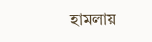হামলায়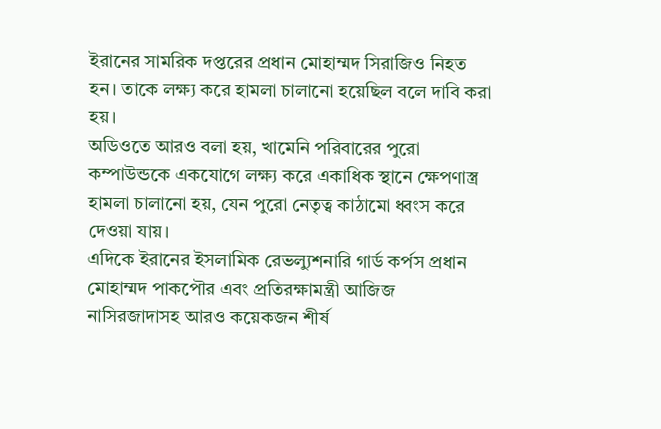ইরানের সামরিক দপ্তরের প্রধান মোহাম্মদ সিরাজিও নিহত হন। তাকে লক্ষ্য করে হামলা চালানো হয়েছিল বলে দাবি করা হয়।
অডিওতে আরও বলা হয়, খামেনি পরিবারের পুরো কম্পাউন্ডকে একযোগে লক্ষ্য করে একাধিক স্থানে ক্ষেপণাস্ত্র হামলা চালানো হয়, যেন পুরো নেতৃত্ব কাঠামো ধ্বংস করে দেওয়া যায়।
এদিকে ইরানের ইসলামিক রেভল্যুশনারি গার্ড কর্পস প্রধান মোহাম্মদ পাকপৌর এবং প্রতিরক্ষামন্ত্রী আজিজ নাসিরজাদাসহ আরও কয়েকজন শীর্ষ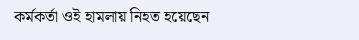কর্মকর্তা ওই হামলায় নিহত হয়েছেন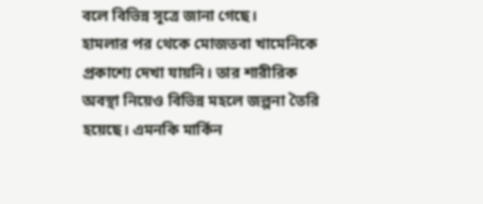বলে বিভিন্ন সূত্রে জানা গেছে।
হামলার পর থেকে মোজতবা খামেনিকে প্রকাশ্যে দেখা যায়নি। তার শারীরিক অবস্থা নিয়েও বিভিন্ন মহলে জল্পনা তৈরি হয়েছে। এমনকি মার্কিন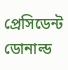প্রেসিডেন্ট ডোনাল্ড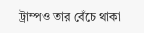ট্রাম্পও তার বেঁচে থাকা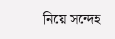নিয়ে সন্দেহ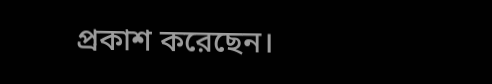প্রকাশ করেছেন।